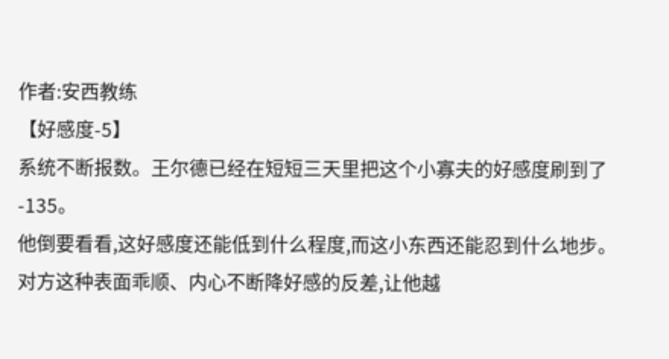作者:安西教练
【好感度-5】
系统不断报数。王尔德已经在短短三天里把这个小寡夫的好感度刷到了-135。
他倒要看看,这好感度还能低到什么程度,而这小东西还能忍到什么地步。对方这种表面乖顺、内心不断降好感的反差,让他越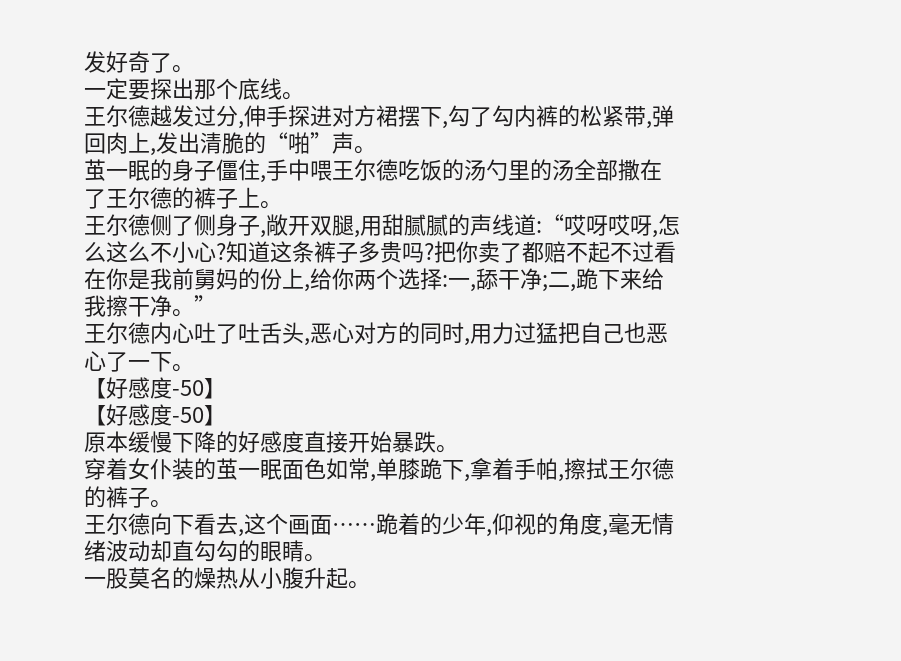发好奇了。
一定要探出那个底线。
王尔德越发过分,伸手探进对方裙摆下,勾了勾内裤的松紧带,弹回肉上,发出清脆的“啪”声。
茧一眠的身子僵住,手中喂王尔德吃饭的汤勺里的汤全部撒在了王尔德的裤子上。
王尔德侧了侧身子,敞开双腿,用甜腻腻的声线道:“哎呀哎呀,怎么这么不小心?知道这条裤子多贵吗?把你卖了都赔不起不过看在你是我前舅妈的份上,给你两个选择:一,舔干净;二,跪下来给我擦干净。”
王尔德内心吐了吐舌头,恶心对方的同时,用力过猛把自己也恶心了一下。
【好感度-50】
【好感度-50】
原本缓慢下降的好感度直接开始暴跌。
穿着女仆装的茧一眠面色如常,单膝跪下,拿着手帕,擦拭王尔德的裤子。
王尔德向下看去,这个画面……跪着的少年,仰视的角度,毫无情绪波动却直勾勾的眼睛。
一股莫名的燥热从小腹升起。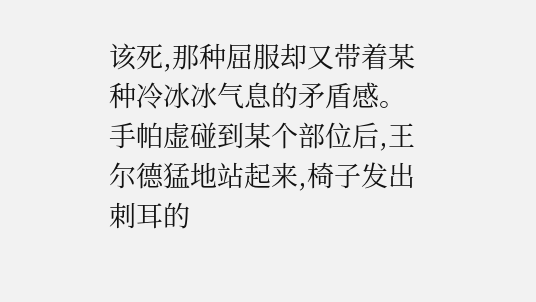该死,那种屈服却又带着某种冷冰冰气息的矛盾感。
手帕虚碰到某个部位后,王尔德猛地站起来,椅子发出刺耳的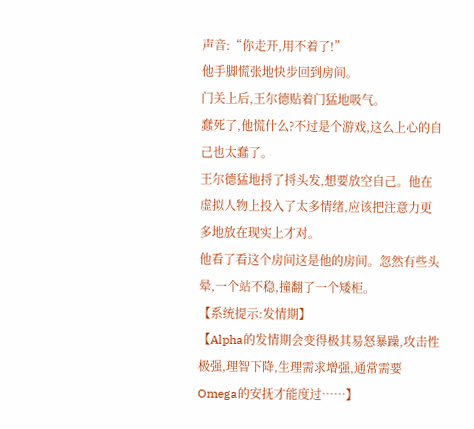声音:“你走开,用不着了!”
他手脚慌张地快步回到房间。
门关上后,王尔德贴着门猛地吸气。
蠢死了,他慌什么?不过是个游戏,这么上心的自己也太蠢了。
王尔德猛地捋了捋头发,想要放空自己。他在虚拟人物上投入了太多情绪,应该把注意力更多地放在现实上才对。
他看了看这个房间这是他的房间。忽然有些头晕,一个站不稳,撞翻了一个矮柜。
【系统提示:发情期】
【Alpha的发情期会变得极其易怒暴躁,攻击性极强,理智下降,生理需求增强,通常需要Omega的安抚才能度过……】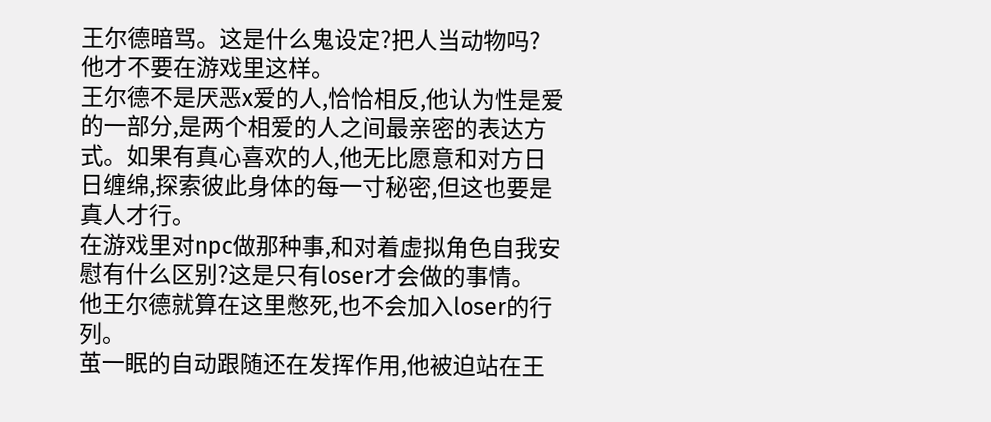王尔德暗骂。这是什么鬼设定?把人当动物吗?
他才不要在游戏里这样。
王尔德不是厌恶x爱的人,恰恰相反,他认为性是爱的一部分,是两个相爱的人之间最亲密的表达方式。如果有真心喜欢的人,他无比愿意和对方日日缠绵,探索彼此身体的每一寸秘密,但这也要是真人才行。
在游戏里对npc做那种事,和对着虚拟角色自我安慰有什么区别?这是只有loser才会做的事情。
他王尔德就算在这里憋死,也不会加入loser的行列。
茧一眠的自动跟随还在发挥作用,他被迫站在王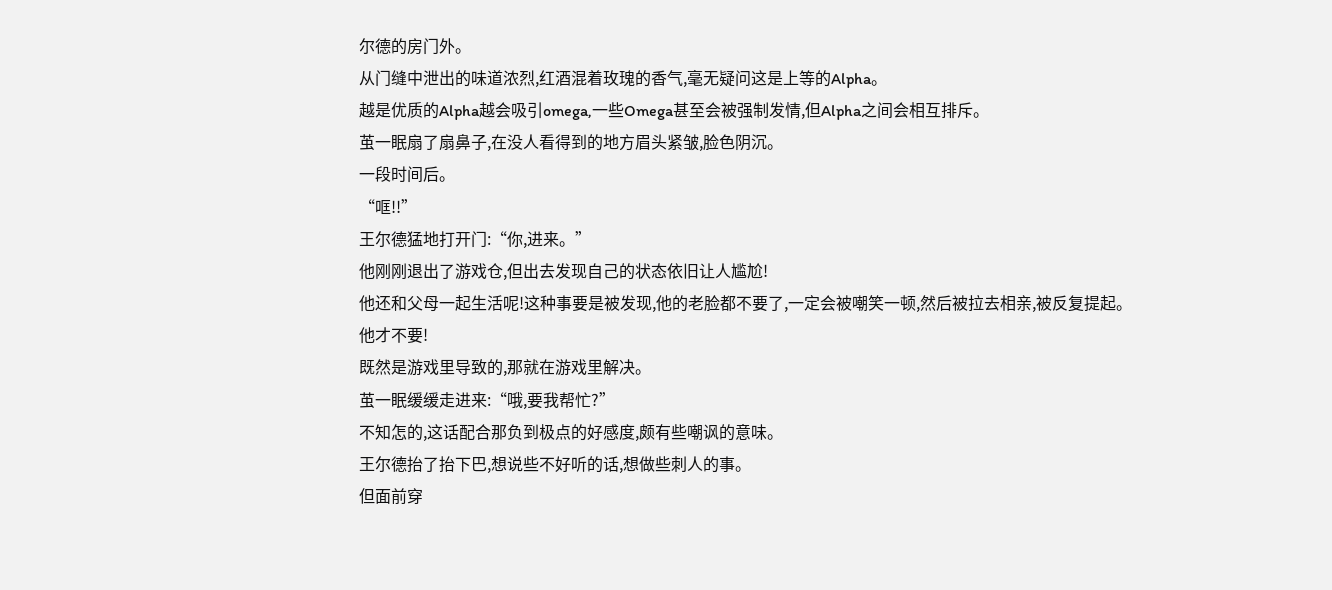尔德的房门外。
从门缝中泄出的味道浓烈,红酒混着玫瑰的香气,毫无疑问这是上等的Alpha。
越是优质的Alpha越会吸引omega,一些Omega甚至会被强制发情,但Alpha之间会相互排斥。
茧一眠扇了扇鼻子,在没人看得到的地方眉头紧皱,脸色阴沉。
一段时间后。
“哐!!”
王尔德猛地打开门:“你,进来。”
他刚刚退出了游戏仓,但出去发现自己的状态依旧让人尴尬!
他还和父母一起生活呢!这种事要是被发现,他的老脸都不要了,一定会被嘲笑一顿,然后被拉去相亲,被反复提起。
他才不要!
既然是游戏里导致的,那就在游戏里解决。
茧一眠缓缓走进来:“哦,要我帮忙?”
不知怎的,这话配合那负到极点的好感度,颇有些嘲讽的意味。
王尔德抬了抬下巴,想说些不好听的话,想做些刺人的事。
但面前穿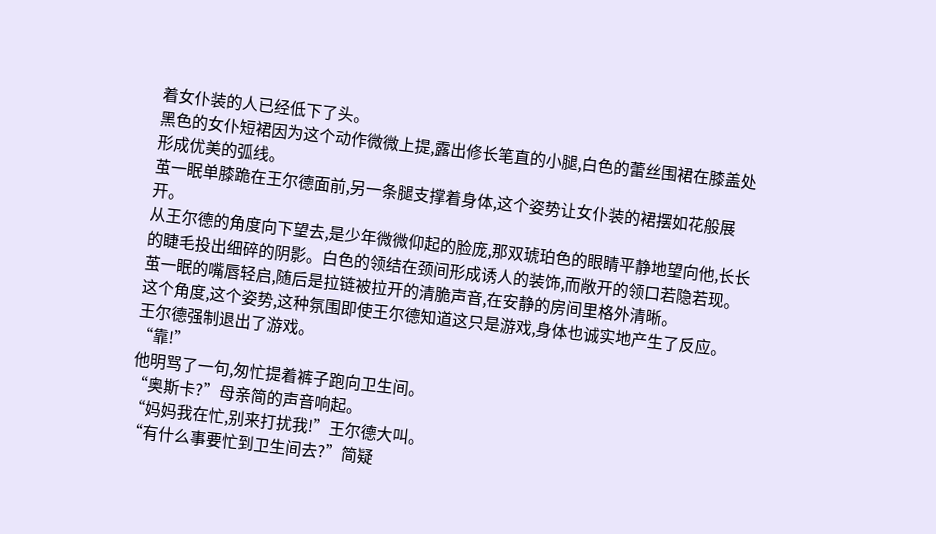着女仆装的人已经低下了头。
黑色的女仆短裙因为这个动作微微上提,露出修长笔直的小腿,白色的蕾丝围裙在膝盖处形成优美的弧线。
茧一眠单膝跪在王尔德面前,另一条腿支撑着身体,这个姿势让女仆装的裙摆如花般展开。
从王尔德的角度向下望去,是少年微微仰起的脸庞,那双琥珀色的眼睛平静地望向他,长长的睫毛投出细碎的阴影。白色的领结在颈间形成诱人的装饰,而敞开的领口若隐若现。
茧一眠的嘴唇轻启,随后是拉链被拉开的清脆声音,在安静的房间里格外清晰。
这个角度,这个姿势,这种氛围即使王尔德知道这只是游戏,身体也诚实地产生了反应。
王尔德强制退出了游戏。
“靠!”
他明骂了一句,匆忙提着裤子跑向卫生间。
“奥斯卡?”母亲简的声音响起。
“妈妈我在忙,别来打扰我!”王尔德大叫。
“有什么事要忙到卫生间去?”简疑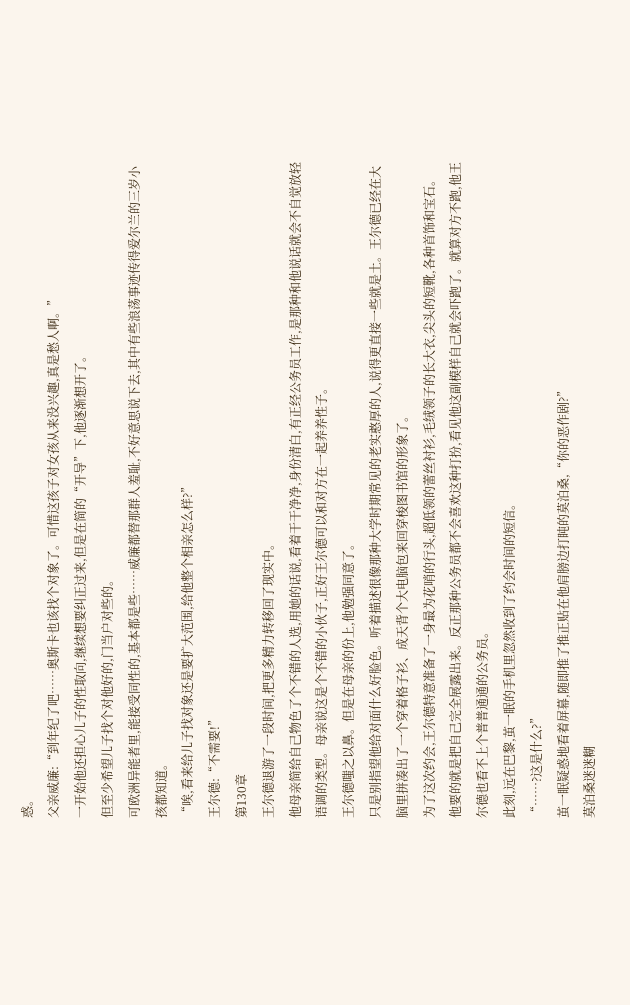惑。
父亲威廉:“到年纪了吧……奥斯卡也该找个对象了。可惜这孩子对女孩从来没兴趣,真是愁人啊。”
一开始他还担心儿子的性取向,继续想要纠正过来,但是在简的“开导”下,他逐渐想开了。
但至少希望儿子找个对他好的,门当户对些的。
可欧洲异能者里,能接受同性的,基本都是些……威廉都替那群人羞耻,不好意思说下去,其中有些浪荡事迹传得爱尔兰的三岁小孩都知道。
“唉,看来给儿子找对象还是要扩大范围,给他整个相亲怎么样?”
王尔德:“不需要!”
第130章
王尔德退游了一段时间,把更多精力转移回了现实中。
他母亲简给自己物色了个不错的人选,用她的话说,看着干干净净,身份清白,有正经公务员工作,是那种和他说话就会不自觉放轻语调的类型。母亲说这是个不错的小伙子,正好王尔德可以和对方在一起养养性子。
王尔德嗤之以鼻。但是在母亲的份上,他勉强同意了。
只是别指望他给对面什么好脸色。听着描述很像那种大学时期常见的老实憨厚的人,说得更直接一些就是土。王尔德已经在大脑里拼凑出了一个穿着格子衫、成天背个大电脑包来回穿梭图书馆的形象了。
为了这次约会,王尔德特意准备了一身最为花哨的行头,超低领的蕾丝衬衫,毛绒领子的长大衣,尖头的短靴,各种首饰和宝石。
他要的就是把自己完全展露出来。反正那种公务员都不会喜欢这种打扮,看见他这副模样自己就会吓跑了。就算对方不跑,他王尔德也看不上个普普通通的公务员。
此刻,远在巴黎,茧一眠的手机里忽然收到了约会时间的短信。
“……?这是什么?”
茧一眠疑惑地看着屏幕,随即推了推正贴在他肩膀边打盹的莫泊桑,“你的恶作剧?”
莫泊桑迷迷糊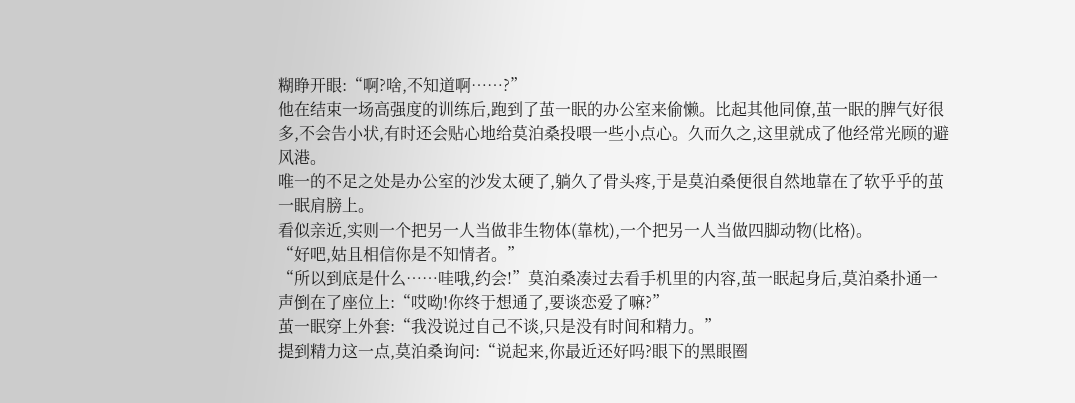糊睁开眼:“啊?啥,不知道啊……?”
他在结束一场高强度的训练后,跑到了茧一眠的办公室来偷懒。比起其他同僚,茧一眠的脾气好很多,不会告小状,有时还会贴心地给莫泊桑投喂一些小点心。久而久之,这里就成了他经常光顾的避风港。
唯一的不足之处是办公室的沙发太硬了,躺久了骨头疼,于是莫泊桑便很自然地靠在了软乎乎的茧一眠肩膀上。
看似亲近,实则一个把另一人当做非生物体(靠枕),一个把另一人当做四脚动物(比格)。
“好吧,姑且相信你是不知情者。”
“所以到底是什么……哇哦,约会!”莫泊桑凑过去看手机里的内容,茧一眠起身后,莫泊桑扑通一声倒在了座位上:“哎呦!你终于想通了,要谈恋爱了嘛?”
茧一眠穿上外套:“我没说过自己不谈,只是没有时间和精力。”
提到精力这一点,莫泊桑询问:“说起来,你最近还好吗?眼下的黑眼圈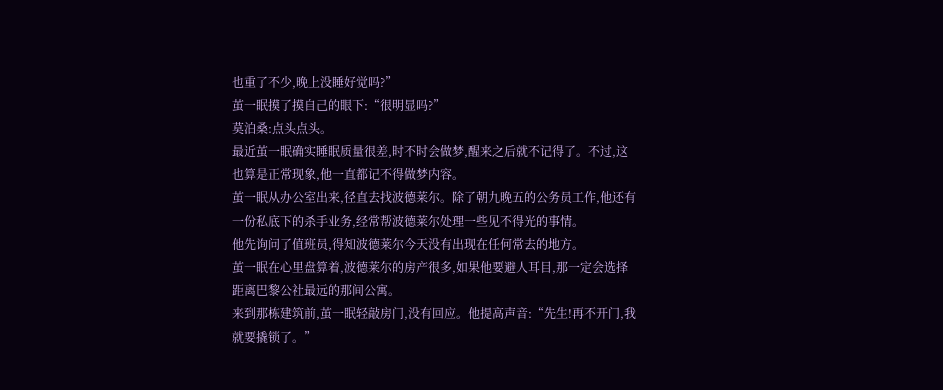也重了不少,晚上没睡好觉吗?”
茧一眠摸了摸自己的眼下:“很明显吗?”
莫泊桑:点头点头。
最近茧一眠确实睡眠质量很差,时不时会做梦,醒来之后就不记得了。不过,这也算是正常现象,他一直都记不得做梦内容。
茧一眠从办公室出来,径直去找波德莱尔。除了朝九晚五的公务员工作,他还有一份私底下的杀手业务,经常帮波德莱尔处理一些见不得光的事情。
他先询问了值班员,得知波德莱尔今天没有出现在任何常去的地方。
茧一眠在心里盘算着,波德莱尔的房产很多,如果他要避人耳目,那一定会选择距离巴黎公社最远的那间公寓。
来到那栋建筑前,茧一眠轻敲房门,没有回应。他提高声音:“先生!再不开门,我就要撬锁了。”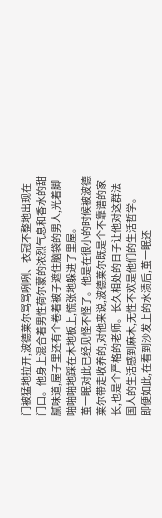门被猛地拉开,波德莱尔骂骂咧咧、衣冠不整地出现在门口。他身上混合着男性荷尔蒙的浓烈气息和香水的甜腻味道,屋子里还有个卷着被子遮住脑袋的男人,光着脚啪啪啪地踩在木地板上,慌张地躲进了里屋。
茧一眠对此已经见怪不怪了。他是在很小的时候被波德莱尔带走收养的,对他来说,波德莱尔既是个不靠谱的家长,也是个严格的老师。长久相处的日子让他对这群法国人的生活感到麻木,无性不欢是他们的生活哲学。
即便如此,在看到沙发上的水渍后,茧一眠还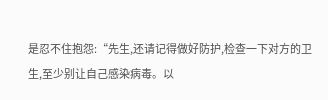是忍不住抱怨:“先生,还请记得做好防护,检查一下对方的卫生,至少别让自己感染病毒。以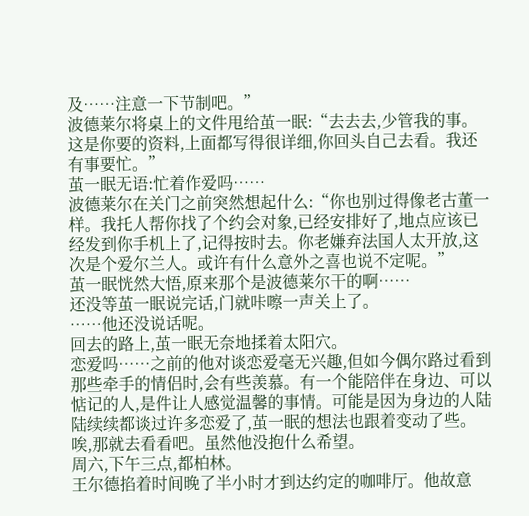及……注意一下节制吧。”
波德莱尔将桌上的文件甩给茧一眠:“去去去,少管我的事。这是你要的资料,上面都写得很详细,你回头自己去看。我还有事要忙。”
茧一眠无语:忙着作爱吗……
波德莱尔在关门之前突然想起什么:“你也别过得像老古董一样。我托人帮你找了个约会对象,已经安排好了,地点应该已经发到你手机上了,记得按时去。你老嫌弃法国人太开放,这次是个爱尔兰人。或许有什么意外之喜也说不定呢。”
茧一眠恍然大悟,原来那个是波德莱尔干的啊……
还没等茧一眠说完话,门就咔嚓一声关上了。
……他还没说话呢。
回去的路上,茧一眠无奈地揉着太阳穴。
恋爱吗……之前的他对谈恋爱毫无兴趣,但如今偶尔路过看到那些牵手的情侣时,会有些羡慕。有一个能陪伴在身边、可以惦记的人,是件让人感觉温馨的事情。可能是因为身边的人陆陆续续都谈过许多恋爱了,茧一眠的想法也跟着变动了些。
唉,那就去看看吧。虽然他没抱什么希望。
周六,下午三点,都柏林。
王尔德掐着时间晚了半小时才到达约定的咖啡厅。他故意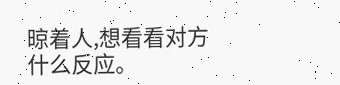晾着人,想看看对方什么反应。